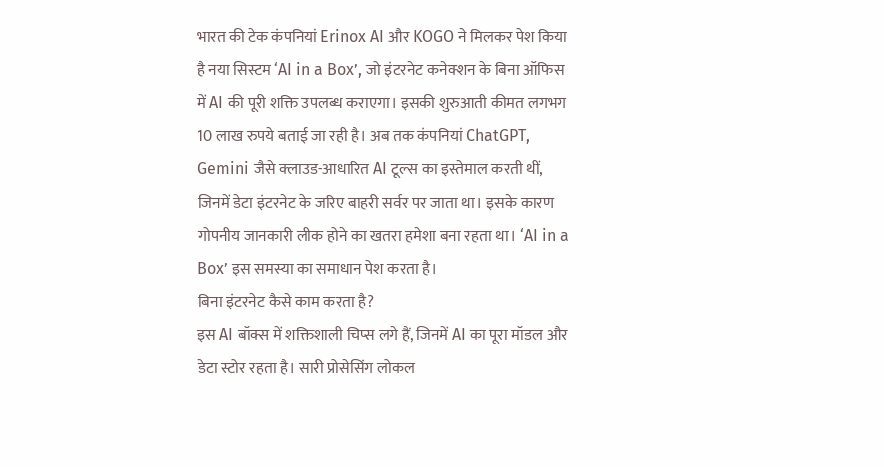भारत की टेक कंपनियां Erinox AI और KOGO ने मिलकर पेश किया है नया सिस्टम ‘AI in a Box’, जो इंटरनेट कनेक्शन के बिना ऑफिस में AI की पूरी शक्ति उपलब्ध कराएगा। इसकी शुरुआती कीमत लगभग 10 लाख रुपये बताई जा रही है। अब तक कंपनियां ChatGPT, Gemini जैसे क्लाउड-आधारित AI टूल्स का इस्तेमाल करती थीं, जिनमें डेटा इंटरनेट के जरिए बाहरी सर्वर पर जाता था। इसके कारण गोपनीय जानकारी लीक होने का खतरा हमेशा बना रहता था। ‘AI in a Box’ इस समस्या का समाधान पेश करता है।
बिना इंटरनेट कैसे काम करता है?
इस AI बॉक्स में शक्तिशाली चिप्स लगे हैं, जिनमें AI का पूरा मॉडल और डेटा स्टोर रहता है। सारी प्रोसेसिंग लोकल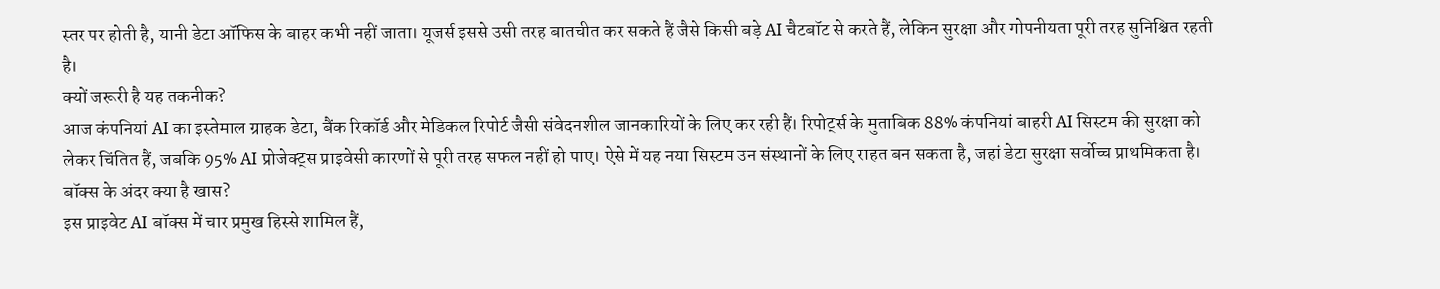स्तर पर होती है, यानी डेटा ऑफिस के बाहर कभी नहीं जाता। यूजर्स इससे उसी तरह बातचीत कर सकते हैं जैसे किसी बड़े AI चैटबॉट से करते हैं, लेकिन सुरक्षा और गोपनीयता पूरी तरह सुनिश्चित रहती है।
क्यों जरूरी है यह तकनीक?
आज कंपनियां AI का इस्तेमाल ग्राहक डेटा, बैंक रिकॉर्ड और मेडिकल रिपोर्ट जैसी संवेदनशील जानकारियों के लिए कर रही हैं। रिपोर्ट्स के मुताबिक 88% कंपनियां बाहरी AI सिस्टम की सुरक्षा को लेकर चिंतित हैं, जबकि 95% AI प्रोजेक्ट्स प्राइवेसी कारणों से पूरी तरह सफल नहीं हो पाए। ऐसे में यह नया सिस्टम उन संस्थानों के लिए राहत बन सकता है, जहां डेटा सुरक्षा सर्वोच्च प्राथमिकता है।
बॉक्स के अंदर क्या है खास?
इस प्राइवेट AI बॉक्स में चार प्रमुख हिस्से शामिल हैं,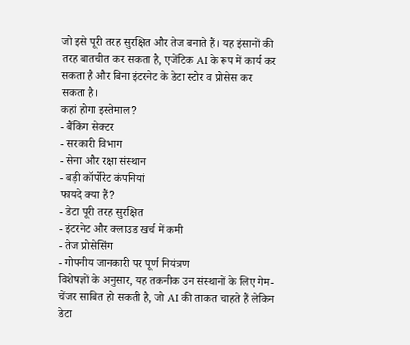जो इसे पूरी तरह सुरक्षित और तेज बनाते हैं। यह इंसानों की तरह बातचीत कर सकता है, एजेंटिक AI के रूप में कार्य कर सकता है और बिना इंटरनेट के डेटा स्टोर व प्रोसेस कर सकता है।
कहां होगा इस्तेमाल?
- बैंकिंग सेक्टर
- सरकारी विभाग
- सेना और रक्षा संस्थान
- बड़ी कॉर्पोरेट कंपनियां
फायदे क्या हैं?
- डेटा पूरी तरह सुरक्षित
- इंटरनेट और क्लाउड खर्च में कमी
- तेज प्रोसेसिंग
- गोपनीय जानकारी पर पूर्ण नियंत्रण
विशेषज्ञों के अनुसार, यह तकनीक उन संस्थानों के लिए गेम-चेंजर साबित हो सकती है, जो AI की ताकत चाहते हैं लेकिन डेटा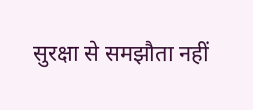सुरक्षा से समझौता नहीं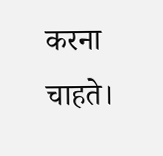करना चाहते।